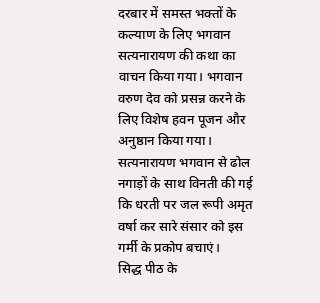दरबार में समस्त भक्तों के कल्याण के लिए भगवान सत्यनारायण की कथा का वाचन किया गया। भगवान वरुण देव को प्रसन्न करने के लिए विशेष हवन पूजन और अनुष्ठान किया गया। सत्यनारायण भगवान से ढोल नगाड़ों के साथ विनती की गई कि धरती पर जल रूपी अमृत वर्षा कर सारे संसार को इस गर्मी के प्रकोप बचाएं।
सिद्ध पीठ के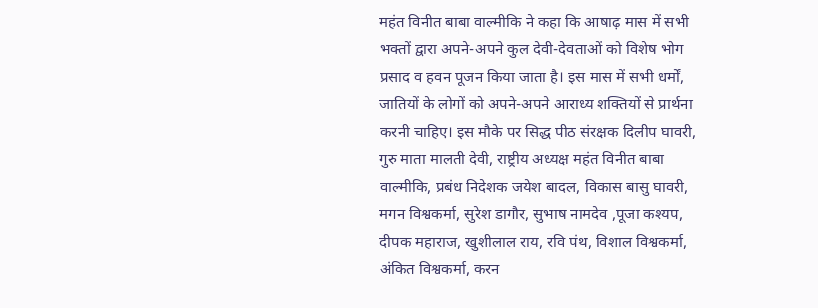महंत विनीत बाबा वाल्मीकि ने कहा कि आषाढ़ मास में सभी भक्तों द्वारा अपने-अपने कुल देवी-देवताओं को विशेष भोग प्रसाद व हवन पूजन किया जाता है। इस मास में सभी धर्मों, जातियों के लोगों को अपने-अपने आराध्य शक्तियों से प्रार्थना करनी चाहिए। इस मौके पर सिद्ध पीठ संरक्षक दिलीप घावरी, गुरु माता मालती देवी, राष्ट्रीय अध्यक्ष महंत विनीत बाबा वाल्मीकि, प्रबंध निदेशक जयेश बादल, विकास बासु घावरी, मगन विश्वकर्मा, सुरेश डागौर, सुभाष नामदेव ,पूजा कश्यप, दीपक महाराज, खुशीलाल राय, रवि पंथ, विशाल विश्वकर्मा, अंकित विश्वकर्मा, करन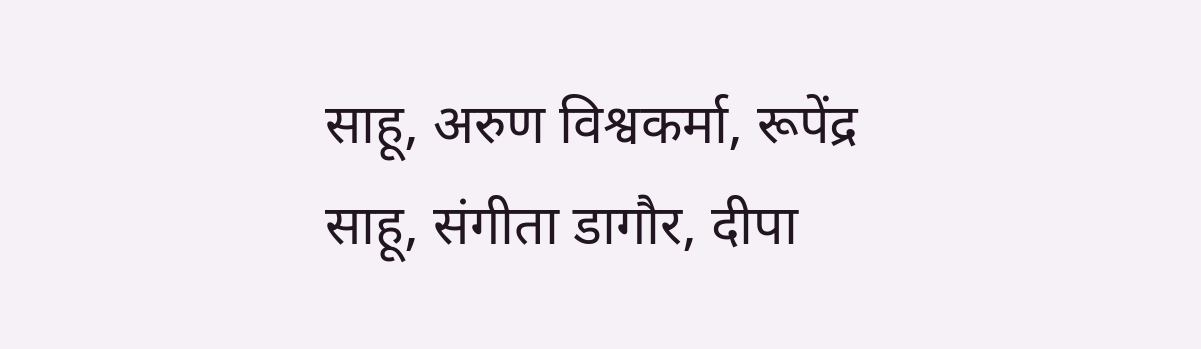साहू, अरुण विश्वकर्मा, रूपेंद्र साहू, संगीता डागौर, दीपा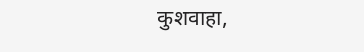कुशवाहा,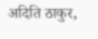अदिति ठाकुर,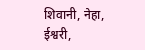शिवानी, नेहा, ईश्वरी,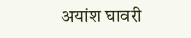अयांश घावरी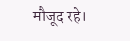मौजूद रहे।